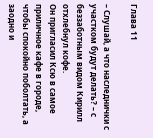Глава 11

– Слушай, а что наследнички с участком будут делать? – с беззаботным видом Кирилл отхлебнул кофе.
Он пригласил Ксю в самое приличное кафе в городе, чтобы спокойно поболтать, а заодно и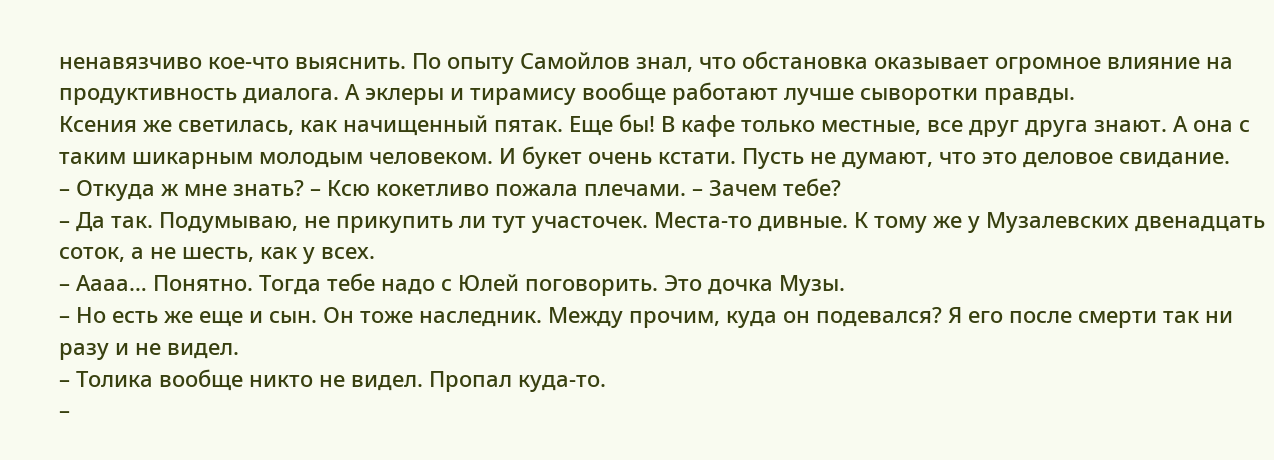ненавязчиво кое-что выяснить. По опыту Самойлов знал, что обстановка оказывает огромное влияние на продуктивность диалога. А эклеры и тирамису вообще работают лучше сыворотки правды.
Ксения же светилась, как начищенный пятак. Еще бы! В кафе только местные, все друг друга знают. А она с таким шикарным молодым человеком. И букет очень кстати. Пусть не думают, что это деловое свидание.
– Откуда ж мне знать? – Ксю кокетливо пожала плечами. – Зачем тебе?
– Да так. Подумываю, не прикупить ли тут участочек. Места-то дивные. К тому же у Музалевских двенадцать соток, а не шесть, как у всех.
– Аааа… Понятно. Тогда тебе надо с Юлей поговорить. Это дочка Музы.
– Но есть же еще и сын. Он тоже наследник. Между прочим, куда он подевался? Я его после смерти так ни разу и не видел.
– Толика вообще никто не видел. Пропал куда-то.
–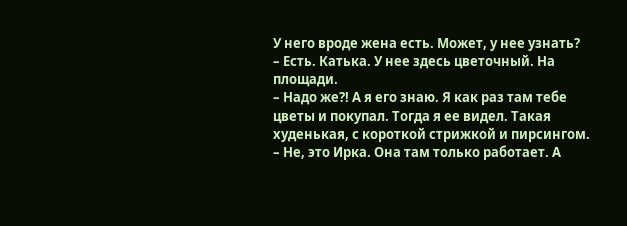У него вроде жена есть. Может, у нее узнать?
– Есть. Катька. У нее здесь цветочный. На площади.
– Надо же?! А я его знаю. Я как раз там тебе цветы и покупал. Тогда я ее видел. Такая худенькая, с короткой стрижкой и пирсингом.
– Не, это Ирка. Она там только работает. А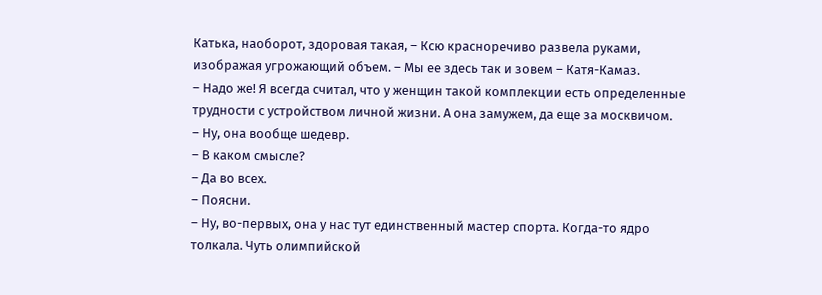Катька, наоборот, здоровая такая, – Ксю красноречиво развела руками, изображая угрожающий объем. – Мы ее здесь так и зовем – Катя-Камаз.
– Надо же! Я всегда считал, что у женщин такой комплекции есть определенные трудности с устройством личной жизни. А она замужем, да еще за москвичом.
– Ну, она вообще шедевр.
– В каком смысле?
– Да во всех.
– Поясни.
– Ну, во-первых, она у нас тут единственный мастер спорта. Когда-то ядро толкала. Чуть олимпийской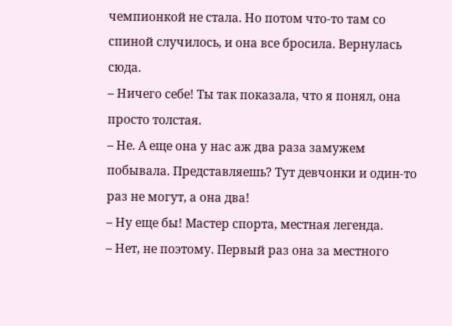чемпионкой не стала. Но потом что-то там со спиной случилось, и она все бросила. Вернулась сюда.
– Ничего себе! Ты так показала, что я понял, она просто толстая.
– Не. А еще она у нас аж два раза замужем побывала. Представляешь? Тут девчонки и один-то раз не могут, а она два!
– Ну еще бы! Мастер спорта, местная легенда.
– Нет, не поэтому. Первый раз она за местного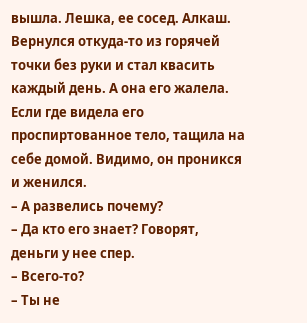вышла. Лешка, ее сосед. Алкаш. Вернулся откуда-то из горячей точки без руки и стал квасить каждый день. А она его жалела. Если где видела его проспиртованное тело, тащила на себе домой. Видимо, он проникся и женился.
– А развелись почему?
– Да кто его знает? Говорят, деньги у нее спер.
– Всего-то?
– Ты не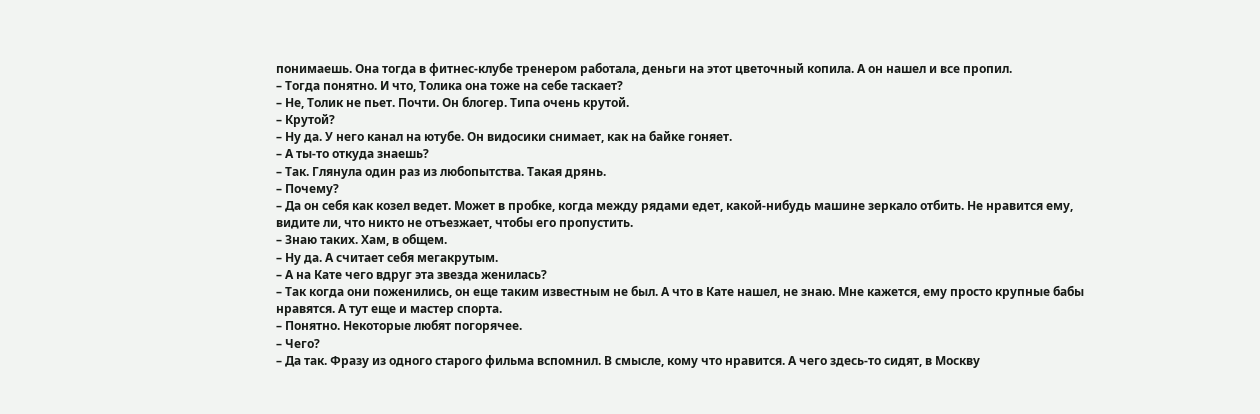понимаешь. Она тогда в фитнес-клубе тренером работала, деньги на этот цветочный копила. А он нашел и все пропил.
– Тогда понятно. И что, Толика она тоже на себе таскает?
– Не, Толик не пьет. Почти. Он блогер. Типа очень крутой.
– Крутой?
– Ну да. У него канал на ютубе. Он видосики снимает, как на байке гоняет.
– А ты-то откуда знаешь?
– Так. Глянула один раз из любопытства. Такая дрянь.
– Почему?
– Да он себя как козел ведет. Может в пробке, когда между рядами едет, какой-нибудь машине зеркало отбить. Не нравится ему, видите ли, что никто не отъезжает, чтобы его пропустить.
– Знаю таких. Хам, в общем.
– Ну да. А считает себя мегакрутым.
– А на Кате чего вдруг эта звезда женилась?
– Так когда они поженились, он еще таким известным не был. А что в Кате нашел, не знаю. Мне кажется, ему просто крупные бабы нравятся. А тут еще и мастер спорта.
– Понятно. Некоторые любят погорячее.
– Чего?
– Да так. Фразу из одного старого фильма вспомнил. В смысле, кому что нравится. А чего здесь-то сидят, в Москву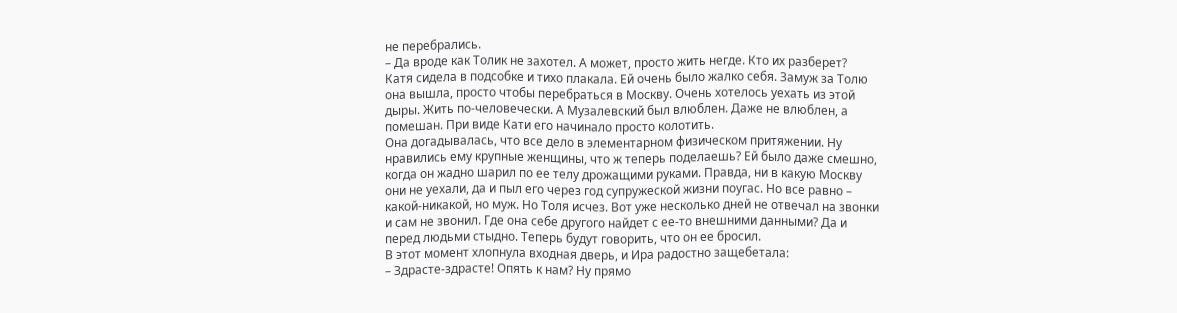не перебрались.
– Да вроде как Толик не захотел. А может, просто жить негде. Кто их разберет?
Катя сидела в подсобке и тихо плакала. Ей очень было жалко себя. Замуж за Толю она вышла, просто чтобы перебраться в Москву. Очень хотелось уехать из этой дыры. Жить по-человечески. А Музалевский был влюблен. Даже не влюблен, а помешан. При виде Кати его начинало просто колотить.
Она догадывалась, что все дело в элементарном физическом притяжении. Ну нравились ему крупные женщины, что ж теперь поделаешь? Ей было даже смешно, когда он жадно шарил по ее телу дрожащими руками. Правда, ни в какую Москву они не уехали, да и пыл его через год супружеской жизни поугас. Но все равно – какой-никакой, но муж. Но Толя исчез. Вот уже несколько дней не отвечал на звонки и сам не звонил. Где она себе другого найдет с ее-то внешними данными? Да и перед людьми стыдно. Теперь будут говорить, что он ее бросил.
В этот момент хлопнула входная дверь, и Ира радостно защебетала:
– Здрасте-здрасте! Опять к нам? Ну прямо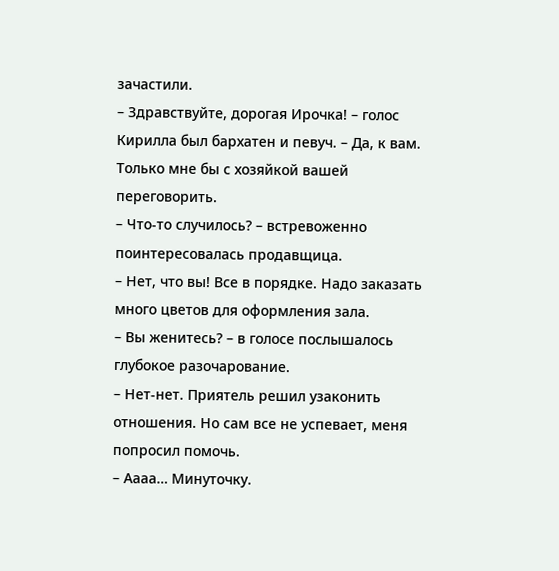зачастили.
– Здравствуйте, дорогая Ирочка! – голос Кирилла был бархатен и певуч. – Да, к вам. Только мне бы с хозяйкой вашей переговорить.
– Что-то случилось? – встревоженно поинтересовалась продавщица.
– Нет, что вы! Все в порядке. Надо заказать много цветов для оформления зала.
– Вы женитесь? – в голосе послышалось глубокое разочарование.
– Нет-нет. Приятель решил узаконить отношения. Но сам все не успевает, меня попросил помочь.
– Аааа… Минуточку.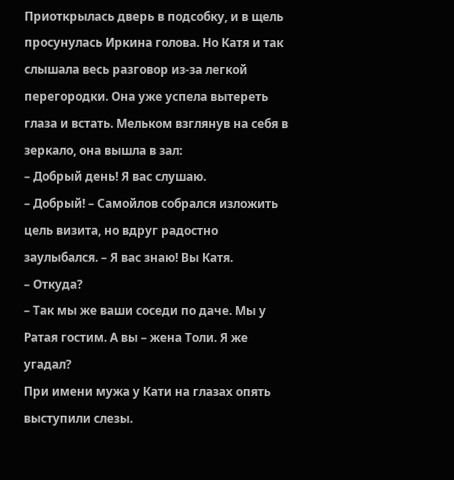Приоткрылась дверь в подсобку, и в щель просунулась Иркина голова. Но Катя и так слышала весь разговор из-за легкой перегородки. Она уже успела вытереть глаза и встать. Мельком взглянув на себя в зеркало, она вышла в зал:
– Добрый день! Я вас слушаю.
– Добрый! – Самойлов собрался изложить цель визита, но вдруг радостно заулыбался. – Я вас знаю! Вы Катя.
– Откуда?
– Так мы же ваши соседи по даче. Мы у Ратая гостим. А вы – жена Толи. Я же угадал?
При имени мужа у Кати на глазах опять выступили слезы.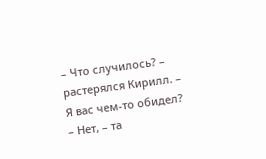– Что случилось? – растерялся Кирилл. – Я вас чем-то обидел?
– Нет, – та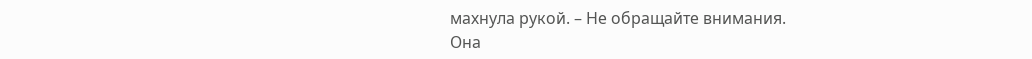махнула рукой. – Не обращайте внимания.
Она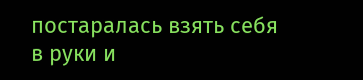постаралась взять себя в руки и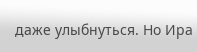даже улыбнуться. Но Ира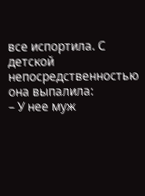все испортила. С детской непосредственностью она выпалила:
– У нее муж